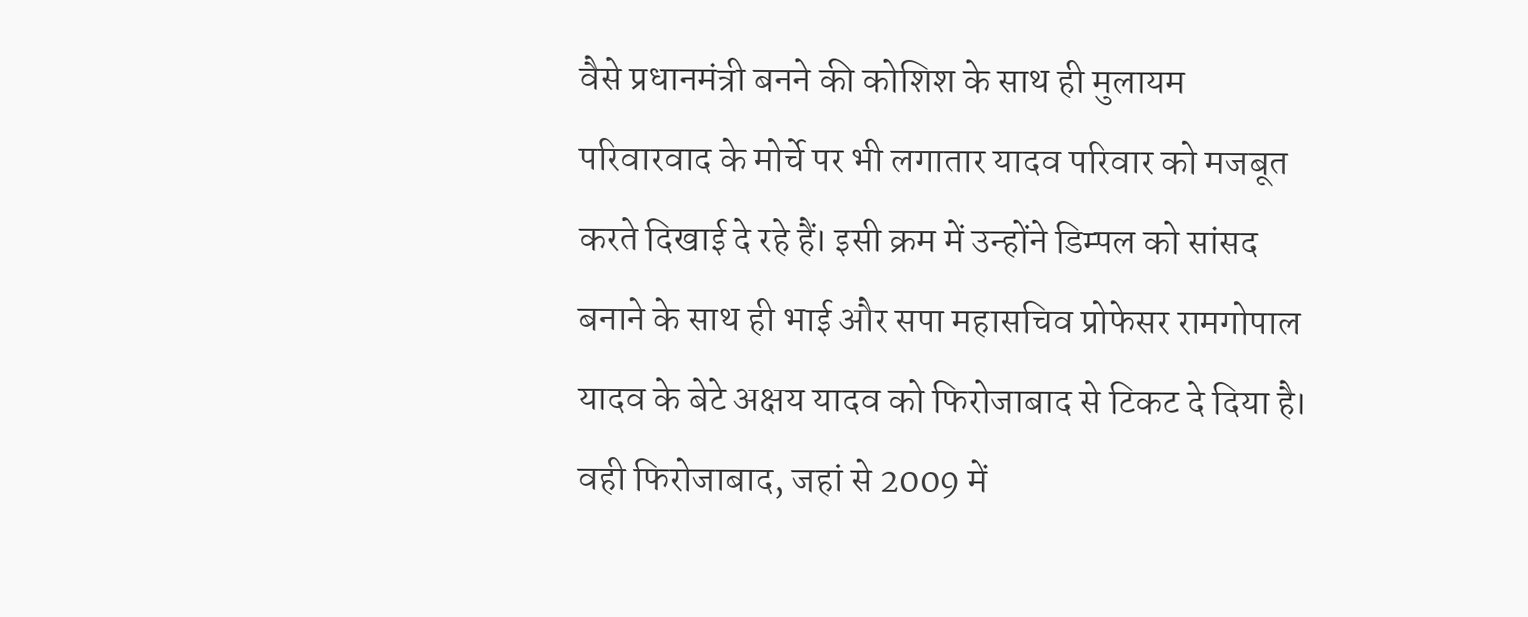वैसे प्रधानमंत्री बनने की कोशिश के साथ ही मुलायम परिवारवाद के मोर्चे पर भी लगातार यादव परिवार को मजबूत करते दिखाई दे रहे हैं। इसी क्रम में उन्होंने डिम्पल को सांसद बनाने के साथ ही भाई और सपा महासचिव प्रोफेसर रामगोपाल यादव के बेटे अक्षय यादव को फिरोजाबाद से टिकट दे दिया है। वही फिरोजाबाद, जहां से 2009 में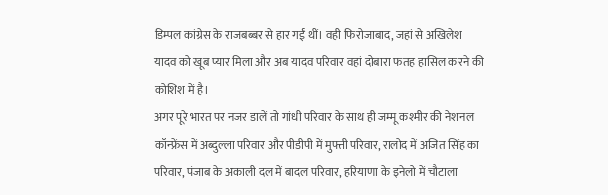डिम्पल कांग्रेस के राजबब्बर से हार गईं थीं। वही फिरोजाबाद, जहां से अखिलेश यादव को खूब प्यार मिला और अब यादव परिवार वहां दोबारा फतह हासिल करने की कोशिश में है।
अगर पूरे भारत पर नजर डालें तो गांधी परिवार के साथ ही जम्मू कश्मीर की नेशनल कॉन्फ्रेंस में अब्दुल्ला परिवार और पीडीपी में मुफ्ती परिवार, रालोद में अजित सिंह का परिवार, पंजाब के अकाली दल में बादल परिवार, हरियाणा के इनेलो में चौटाला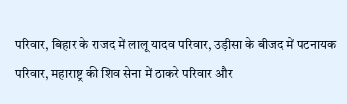परिवार, बिहार के राजद में लालू यादव परिवार, उड़ीसा के बीजद में पटनायक परिवार, महाराष्ट्र की शिव सेना में ठाकरे परिवार और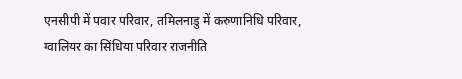एनसीपी में पवार परिवार, तमिलनाडु में करुणानिधि परिवार, ग्वालियर का सिंधिया परिवार राजनीति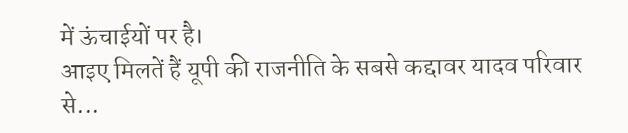में ऊंचाईयों पर है।
आइए मिलतें हैं यूपी की राजनीति के सबसे कद्दावर यादव परिवार से...